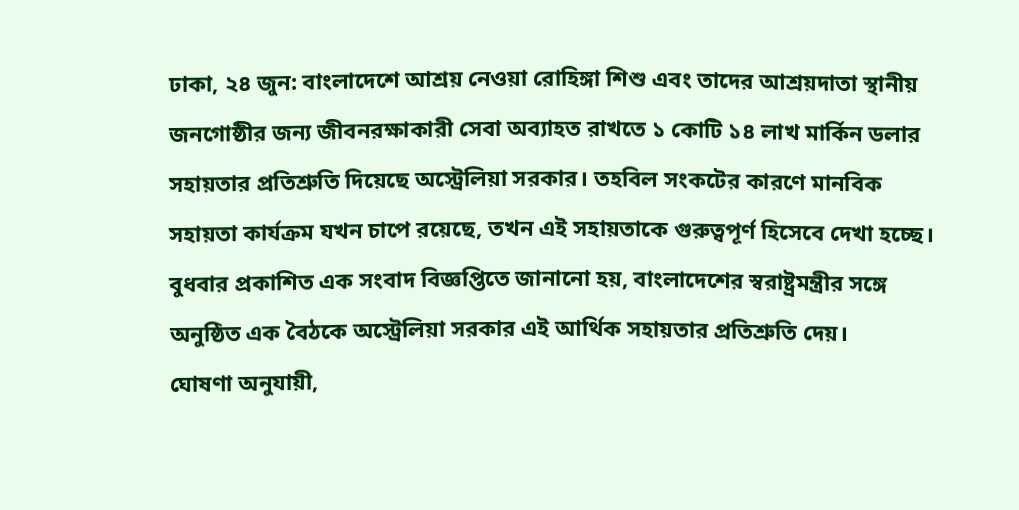ঢাকা, ২৪ জুন: বাংলাদেশে আশ্রয় নেওয়া রোহিঙ্গা শিশু এবং তাদের আশ্রয়দাতা স্থানীয় জনগোষ্ঠীর জন্য জীবনরক্ষাকারী সেবা অব্যাহত রাখতে ১ কোটি ১৪ লাখ মার্কিন ডলার সহায়তার প্রতিশ্রুতি দিয়েছে অস্ট্রেলিয়া সরকার। তহবিল সংকটের কারণে মানবিক সহায়তা কার্যক্রম যখন চাপে রয়েছে, তখন এই সহায়তাকে গুরুত্বপূর্ণ হিসেবে দেখা হচ্ছে।
বুধবার প্রকাশিত এক সংবাদ বিজ্ঞপ্তিতে জানানো হয়, বাংলাদেশের স্বরাষ্ট্রমন্ত্রীর সঙ্গে অনুষ্ঠিত এক বৈঠকে অস্ট্রেলিয়া সরকার এই আর্থিক সহায়তার প্রতিশ্রুতি দেয়।
ঘোষণা অনুযায়ী,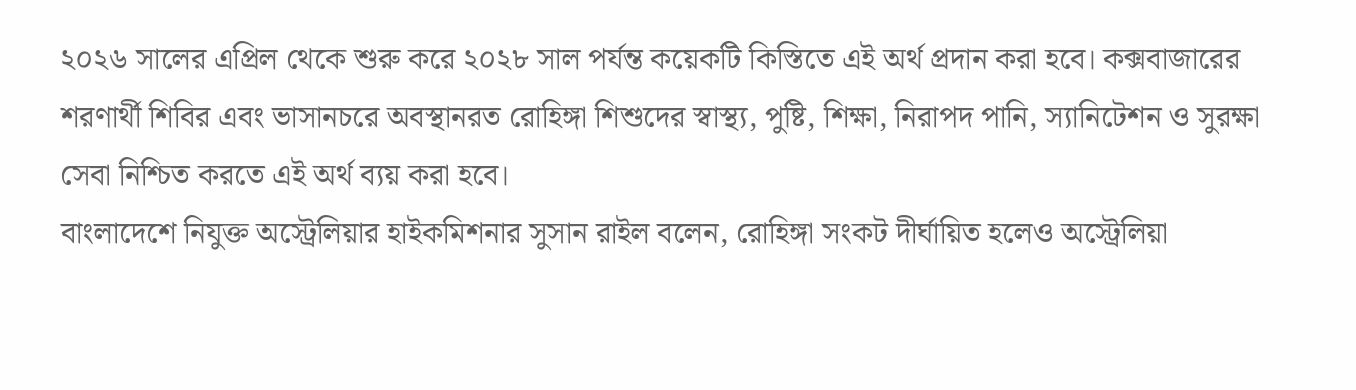২০২৬ সালের এপ্রিল থেকে শুরু করে ২০২৮ সাল পর্যন্ত কয়েকটি কিস্তিতে এই অর্থ প্রদান করা হবে। কক্সবাজারের শরণার্থী শিবির এবং ভাসানচরে অবস্থানরত রোহিঙ্গা শিশুদের স্বাস্থ্য, পুষ্টি, শিক্ষা, নিরাপদ পানি, স্যানিটেশন ও সুরক্ষা সেবা নিশ্চিত করতে এই অর্থ ব্যয় করা হবে।
বাংলাদেশে নিযুক্ত অস্ট্রেলিয়ার হাইকমিশনার সুসান রাইল বলেন, রোহিঙ্গা সংকট দীর্ঘায়িত হলেও অস্ট্রেলিয়া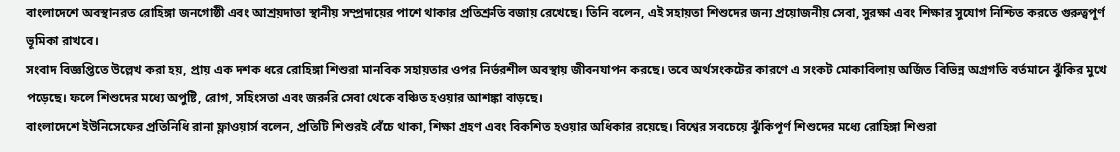বাংলাদেশে অবস্থানরত রোহিঙ্গা জনগোষ্ঠী এবং আশ্রয়দাতা স্থানীয় সম্প্রদায়ের পাশে থাকার প্রতিশ্রুতি বজায় রেখেছে। তিনি বলেন, এই সহায়তা শিশুদের জন্য প্রয়োজনীয় সেবা, সুরক্ষা এবং শিক্ষার সুযোগ নিশ্চিত করতে গুরুত্বপূর্ণ ভূমিকা রাখবে।
সংবাদ বিজ্ঞপ্তিতে উল্লেখ করা হয়, প্রায় এক দশক ধরে রোহিঙ্গা শিশুরা মানবিক সহায়তার ওপর নির্ভরশীল অবস্থায় জীবনযাপন করছে। তবে অর্থসংকটের কারণে এ সংকট মোকাবিলায় অর্জিত বিভিন্ন অগ্রগতি বর্তমানে ঝুঁকির মুখে পড়েছে। ফলে শিশুদের মধ্যে অপুষ্টি, রোগ, সহিংসতা এবং জরুরি সেবা থেকে বঞ্চিত হওয়ার আশঙ্কা বাড়ছে।
বাংলাদেশে ইউনিসেফের প্রতিনিধি রানা ফ্লাওয়ার্স বলেন, প্রতিটি শিশুরই বেঁচে থাকা, শিক্ষা গ্রহণ এবং বিকশিত হওয়ার অধিকার রয়েছে। বিশ্বের সবচেয়ে ঝুঁকিপূর্ণ শিশুদের মধ্যে রোহিঙ্গা শিশুরা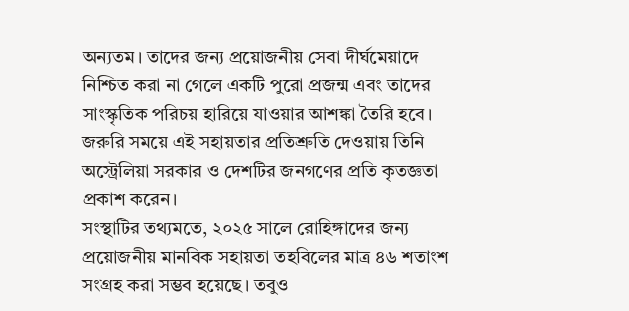অন্যতম। তাদের জন্য প্রয়োজনীয় সেবা দীর্ঘমেয়াদে নিশ্চিত করা না গেলে একটি পুরো প্রজন্ম এবং তাদের সাংস্কৃতিক পরিচয় হারিয়ে যাওয়ার আশঙ্কা তৈরি হবে।
জরুরি সময়ে এই সহায়তার প্রতিশ্রুতি দেওয়ায় তিনি অস্ট্রেলিয়া সরকার ও দেশটির জনগণের প্রতি কৃতজ্ঞতা প্রকাশ করেন।
সংস্থাটির তথ্যমতে, ২০২৫ সালে রোহিঙ্গাদের জন্য প্রয়োজনীয় মানবিক সহায়তা তহবিলের মাত্র ৪৬ শতাংশ সংগ্রহ করা সম্ভব হয়েছে। তবুও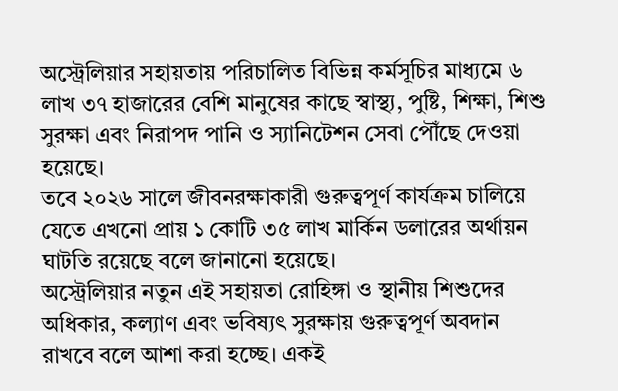অস্ট্রেলিয়ার সহায়তায় পরিচালিত বিভিন্ন কর্মসূচির মাধ্যমে ৬ লাখ ৩৭ হাজারের বেশি মানুষের কাছে স্বাস্থ্য, পুষ্টি, শিক্ষা, শিশু সুরক্ষা এবং নিরাপদ পানি ও স্যানিটেশন সেবা পৌঁছে দেওয়া হয়েছে।
তবে ২০২৬ সালে জীবনরক্ষাকারী গুরুত্বপূর্ণ কার্যক্রম চালিয়ে যেতে এখনো প্রায় ১ কোটি ৩৫ লাখ মার্কিন ডলারের অর্থায়ন ঘাটতি রয়েছে বলে জানানো হয়েছে।
অস্ট্রেলিয়ার নতুন এই সহায়তা রোহিঙ্গা ও স্থানীয় শিশুদের অধিকার, কল্যাণ এবং ভবিষ্যৎ সুরক্ষায় গুরুত্বপূর্ণ অবদান রাখবে বলে আশা করা হচ্ছে। একই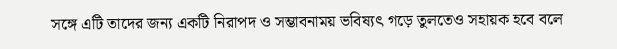সঙ্গে এটি তাদের জন্য একটি নিরাপদ ও সম্ভাবনাময় ভবিষ্যৎ গড়ে তুলতেও সহায়ক হবে বলে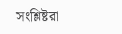সংশ্লিষ্টরা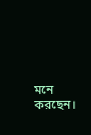মনে করছেন।